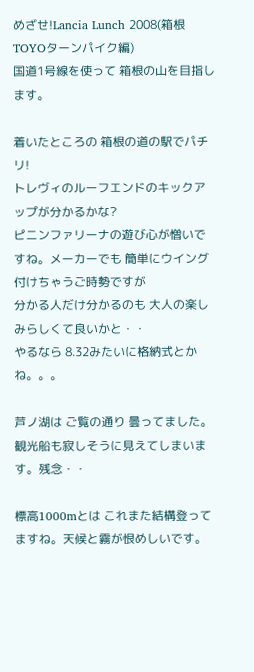めざせ!Lancia Lunch 2008(箱根TOYOターンパイク編)
国道1号線を使って 箱根の山を目指します。

着いたところの 箱根の道の駅でパチリ!
トレヴィのルーフエンドのキックアップが分かるかな?
ピニンファリーナの遊び心が憎いですね。メーカーでも 簡単にウイング付けちゃうご時勢ですが
分かる人だけ分かるのも 大人の楽しみらしくて良いかと・・
やるなら 8.32みたいに格納式とかね。。。

芦ノ湖は ご覧の通り 曇ってました。観光船も寂しそうに見えてしまいます。残念・・

標高1000mとは これまた結構登ってますね。天候と霧が恨めしいです。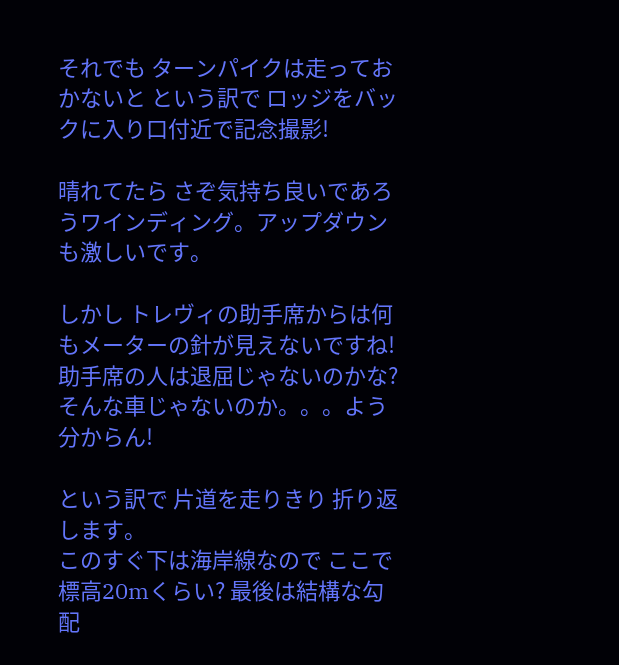それでも ターンパイクは走っておかないと という訳で ロッジをバックに入り口付近で記念撮影!

晴れてたら さぞ気持ち良いであろうワインディング。アップダウンも激しいです。

しかし トレヴィの助手席からは何もメーターの針が見えないですね!
助手席の人は退屈じゃないのかな?そんな車じゃないのか。。。よう分からん!

という訳で 片道を走りきり 折り返します。
このすぐ下は海岸線なので ここで標高20mくらい? 最後は結構な勾配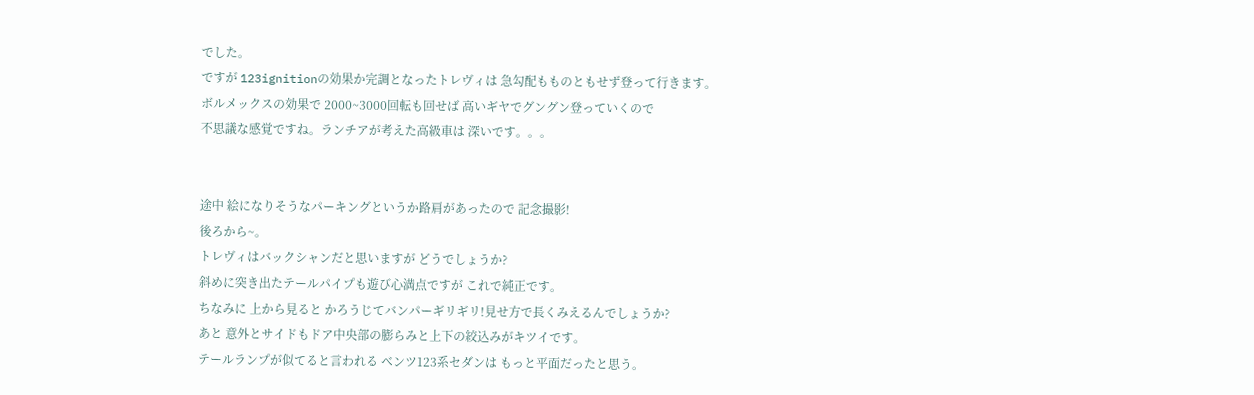でした。
ですが 123ignitionの効果か完調となったトレヴィは 急勾配もものともせず登って行きます。
ボルメックスの効果で 2000~3000回転も回せば 高いギヤでグングン登っていくので
不思議な感覚ですね。ランチアが考えた高級車は 深いです。。。


途中 絵になりそうなパーキングというか路肩があったので 記念撮影!
後ろから~。
トレヴィはバックシャンだと思いますが どうでしょうか?
斜めに突き出たテールパイプも遊び心満点ですが これで純正です。
ちなみに 上から見ると かろうじてバンパーギリギリ!見せ方で長くみえるんでしょうか?
あと 意外とサイドもドア中央部の膨らみと上下の絞込みがキツイです。
テールランプが似てると言われる ベンツ123系セダンは もっと平面だったと思う。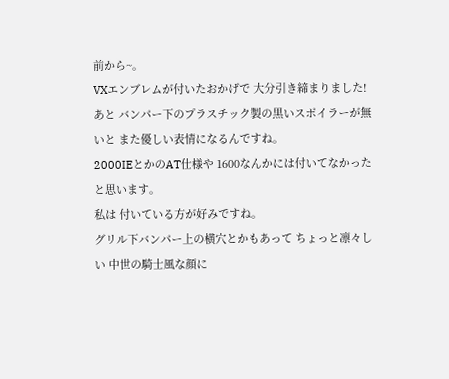前から~。
VXエンブレムが付いたおかげで 大分引き締まりました!
あと バンパー下のプラスチック製の黒いスポイラーが無いと また優しい表情になるんですね。
2000IEとかのAT仕様や 1600なんかには付いてなかったと思います。
私は 付いている方が好みですね。
グリル下バンパー上の横穴とかもあって ちょっと凛々しい 中世の騎士風な顔に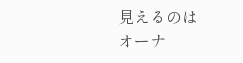見えるのは
オーナ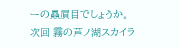ーの贔屓目でしょうか。
次回 霧の芦ノ湖スカイラ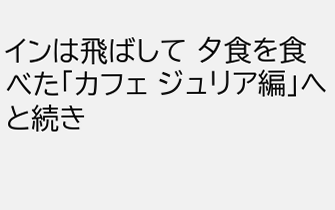インは飛ばして 夕食を食べた「カフェ ジュリア編」へと続き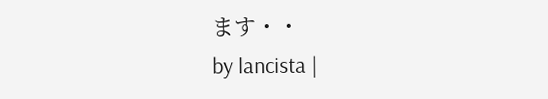ます・・
by lancista |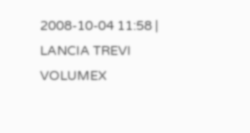2008-10-04 11:58 | LANCIA TREVI VOLUMEX